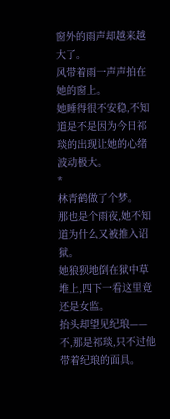窗外的雨声却越来越大了。
风带着雨一声声拍在她的窗上。
她睡得很不安稳,不知道是不是因为今日祁琰的出现让她的心绪波动极大。
*
林青鹤做了个梦。
那也是个雨夜,她不知道为什么又被推入诏狱。
她狼狈地倒在狱中草堆上,四下一看这里竟还是女监。
抬头却望见纪琅——不,那是祁琰,只不过他带着纪琅的面具。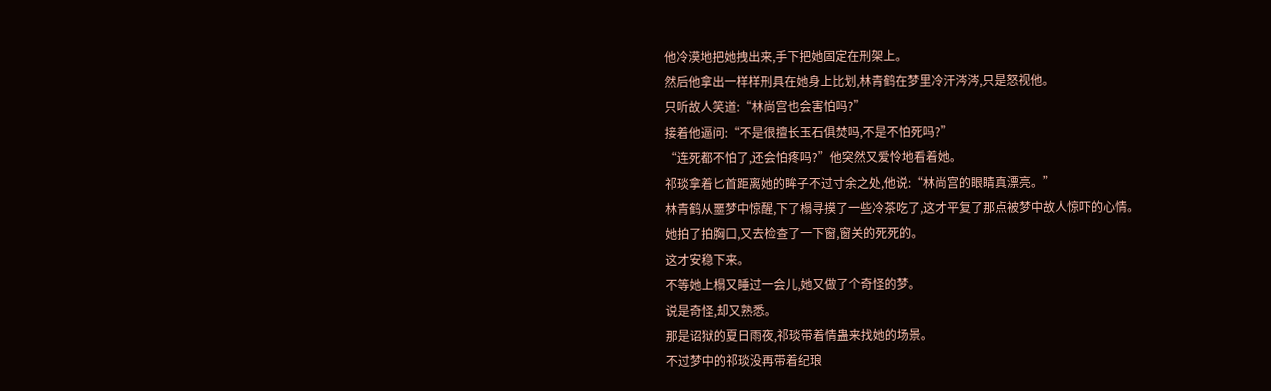他冷漠地把她拽出来,手下把她固定在刑架上。
然后他拿出一样样刑具在她身上比划,林青鹤在梦里冷汗涔涔,只是怒视他。
只听故人笑道:“林尚宫也会害怕吗?”
接着他逼问:“不是很擅长玉石俱焚吗,不是不怕死吗?”
“连死都不怕了,还会怕疼吗?”他突然又爱怜地看着她。
祁琰拿着匕首距离她的眸子不过寸余之处,他说:“林尚宫的眼睛真漂亮。”
林青鹤从噩梦中惊醒,下了榻寻摸了一些冷茶吃了,这才平复了那点被梦中故人惊吓的心情。
她拍了拍胸口,又去检查了一下窗,窗关的死死的。
这才安稳下来。
不等她上榻又睡过一会儿,她又做了个奇怪的梦。
说是奇怪,却又熟悉。
那是诏狱的夏日雨夜,祁琰带着情蛊来找她的场景。
不过梦中的祁琰没再带着纪琅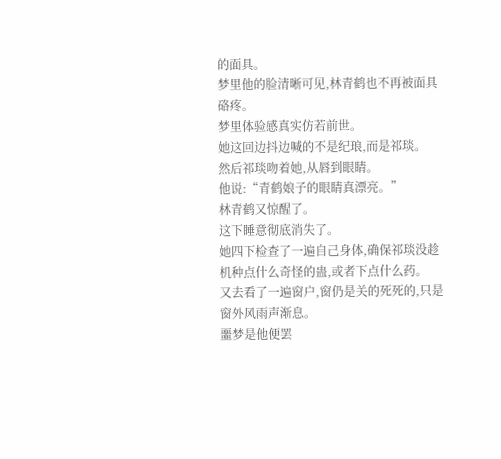的面具。
梦里他的脸清晰可见,林青鹤也不再被面具硌疼。
梦里体验感真实仿若前世。
她这回边抖边喊的不是纪琅,而是祁琰。
然后祁琰吻着她,从唇到眼睛。
他说:“青鹤娘子的眼睛真漂亮。”
林青鹤又惊醒了。
这下睡意彻底消失了。
她四下检查了一遍自己身体,确保祁琰没趁机种点什么奇怪的蛊,或者下点什么药。
又去看了一遍窗户,窗仍是关的死死的,只是窗外风雨声渐息。
噩梦是他便罢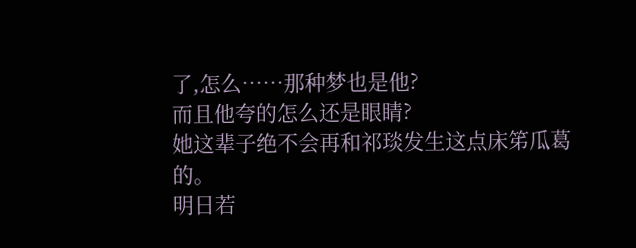了,怎么……那种梦也是他?
而且他夸的怎么还是眼睛?
她这辈子绝不会再和祁琰发生这点床笫瓜葛的。
明日若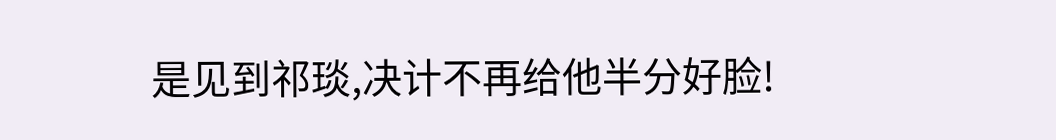是见到祁琰,决计不再给他半分好脸!